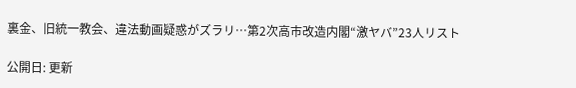裏金、旧統一教会、違法動画疑惑がズラリ…第2次高市改造内閣“激ヤバ”23人リスト

公開日: 更新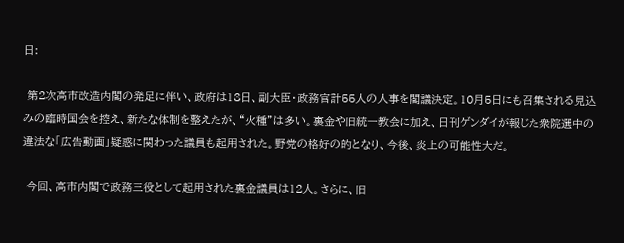日:

 第2次高市改造内閣の発足に伴い、政府は18日、副大臣・政務官計55人の人事を閣議決定。10月5日にも召集される見込みの臨時国会を控え、新たな体制を整えたが、“火種”は多い。裏金や旧統一教会に加え、日刊ゲンダイが報じた衆院選中の違法な「広告動画」疑惑に関わった議員も起用された。野党の格好の的となり、今後、炎上の可能性大だ。

 今回、高市内閣で政務三役として起用された裏金議員は12人。さらに、旧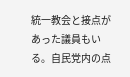統一教会と接点があった議員もいる。自民党内の点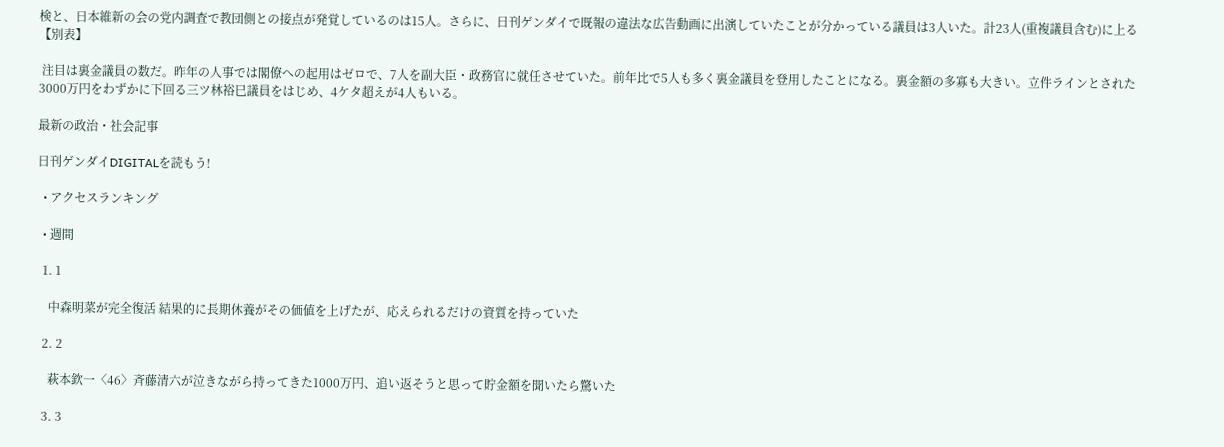検と、日本維新の会の党内調査で教団側との接点が発覚しているのは15人。さらに、日刊ゲンダイで既報の違法な広告動画に出演していたことが分かっている議員は3人いた。計23人(重複議員含む)に上る【別表】

 注目は裏金議員の数だ。昨年の人事では閣僚への起用はゼロで、7人を副大臣・政務官に就任させていた。前年比で5人も多く裏金議員を登用したことになる。裏金額の多寡も大きい。立件ラインとされた3000万円をわずかに下回る三ツ林裕巳議員をはじめ、4ケタ超えが4人もいる。

最新の政治・社会記事

日刊ゲンダイDIGITALを読もう!

  • アクセスランキング

  • 週間

  1. 1

    中森明菜が完全復活 結果的に長期休養がその価値を上げたが、応えられるだけの資質を持っていた

  2. 2

    萩本欽一〈46〉斉藤清六が泣きながら持ってきた1000万円、追い返そうと思って貯金額を聞いたら驚いた

  3. 3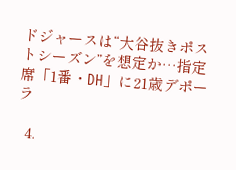ドジャースは“大谷抜きポストシーズン”を想定か…指定席「1番・DH」に21歳デポーラ

  4.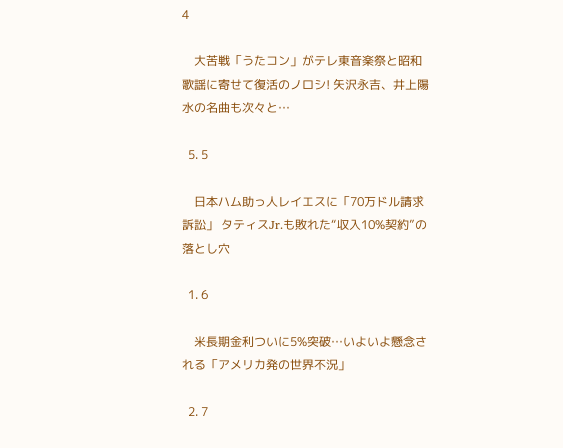4

    大苦戦「うたコン」がテレ東音楽祭と昭和歌謡に寄せて復活のノロシ! 矢沢永吉、井上陽水の名曲も次々と…

  5. 5

    日本ハム助っ人レイエスに「70万ドル請求訴訟」 タティスJr.も敗れた“収入10%契約”の落とし穴

  1. 6

    米長期金利ついに5%突破…いよいよ懸念される「アメリカ発の世界不況」

  2. 7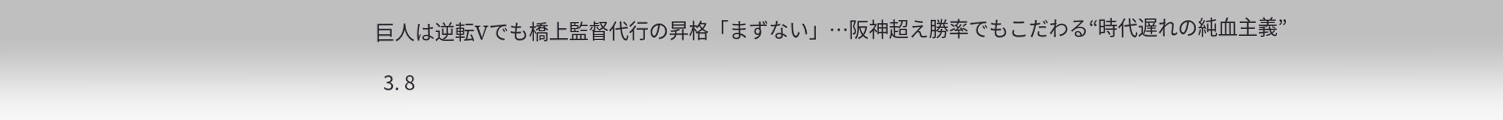巨人は逆転Vでも橋上監督代行の昇格「まずない」…阪神超え勝率でもこだわる“時代遅れの純血主義”

  3. 8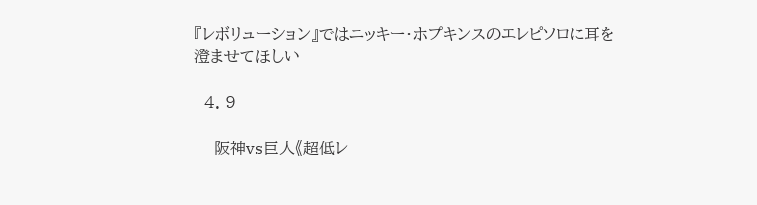『レボリューション』ではニッキー・ホプキンスのエレピソロに耳を澄ませてほしい

  4. 9

    阪神vs巨人《超低レ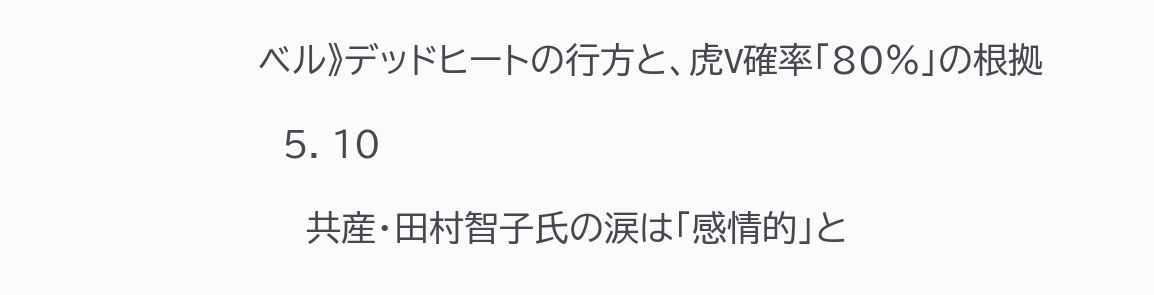ベル》デッドヒートの行方と、虎V確率「80%」の根拠

  5. 10

    共産・田村智子氏の涙は「感情的」と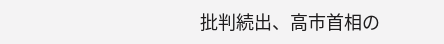批判続出、高市首相の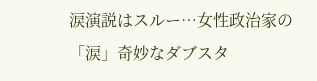涙演説はスルー…女性政治家の「涙」奇妙なダブスタ